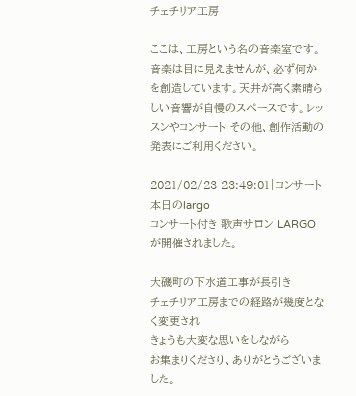チェチリア工房

ここは、工房という名の音楽室です。音楽は目に見えませんが、必ず何かを創造しています。天井が高く素晴らしい音響が自慢のスペースです。レッスンやコンサート その他、創作活動の発表にご利用ください。

2021/02/23 23:49:01|コンサート
本日のlargo
コンサート付き 歌声サロン LARGOが開催されました。

大磯町の下水道工事が長引き
チェチリア工房までの経路が幾度となく変更され
きょうも大変な思いをしながら
お集まりくださり、ありがとうございました。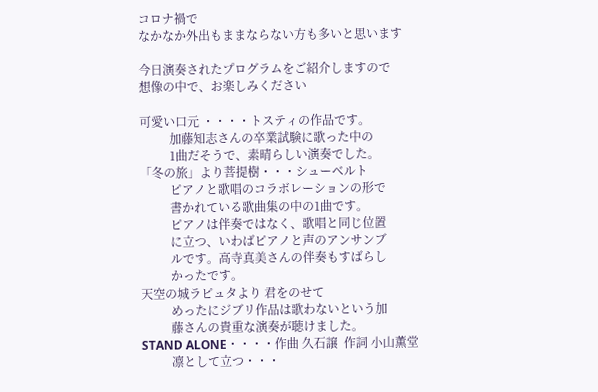コロナ禍で
なかなか外出もままならない方も多いと思います

今日演奏されたプログラムをご紹介しますので
想像の中で、お楽しみください

可愛い口元 ・・・・トスティの作品です。
          加藤知志さんの卒業試験に歌った中の
          1曲だそうで、素晴らしい演奏でした。
「冬の旅」より菩提樹・・・シューベルト
          ピアノと歌唱のコラボレーションの形で
          書かれている歌曲集の中の1曲です。
          ピアノは伴奏ではなく、歌唱と同じ位置
          に立つ、いわばピアノと声のアンサンブ
          ルです。高寺真美さんの伴奏もすばらし
          かったです。
天空の城ラピュタより 君をのせて
          めったにジブリ作品は歌わないという加
          藤さんの貴重な演奏が聴けました。
STAND ALONE・・・・作曲 久石譲  作詞 小山薫堂
          凛として立つ・・・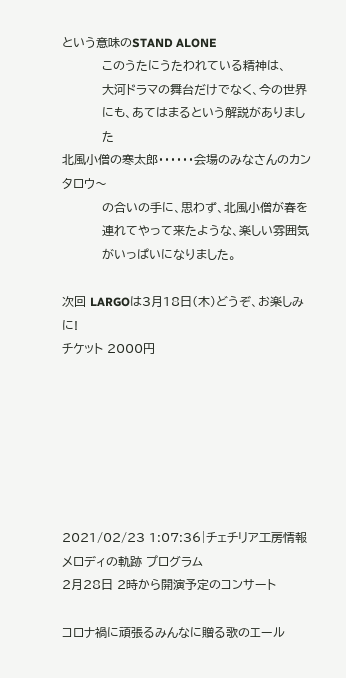という意味のSTAND ALONE
          このうたにうたわれている精神は、
          大河ドラマの舞台だけでなく、今の世界
          にも、あてはまるという解説がありまし
          た
北風小僧の寒太郎・・・・・・会場のみなさんのカンタロウ〜
          の合いの手に、思わず、北風小僧が春を
          連れてやって来たような、楽しい雰囲気
          がいっぱいになりました。

次回 LARGOは3月18日(木)どうぞ、お楽しみに!
チケット 2000円







2021/02/23 1:07:36|チェチリア工房情報
メロディの軌跡 プログラム
2月28日 2時から開演予定のコンサート

コロナ禍に頑張るみんなに贈る歌のエール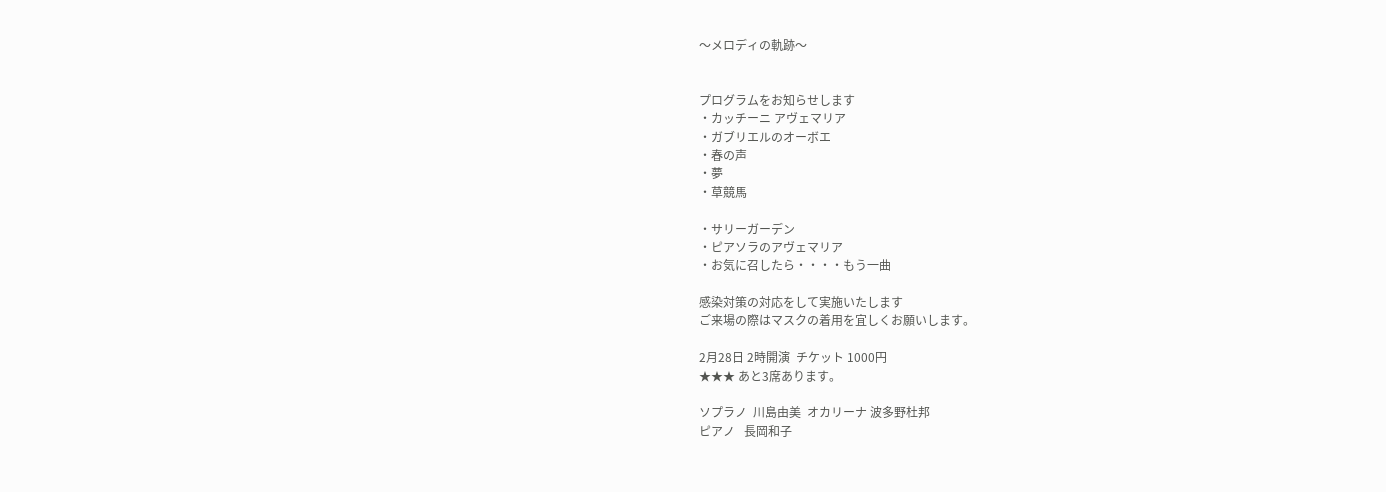〜メロディの軌跡〜


プログラムをお知らせします
・カッチーニ アヴェマリア
・ガブリエルのオーボエ
・春の声
・夢
・草競馬

・サリーガーデン
・ピアソラのアヴェマリア
・お気に召したら・・・・もう一曲

感染対策の対応をして実施いたします
ご来場の際はマスクの着用を宜しくお願いします。

2月28日 2時開演  チケット 1000円
★★★ あと3席あります。

ソプラノ  川島由美  オカリーナ 波多野杜邦
ピアノ   長岡和子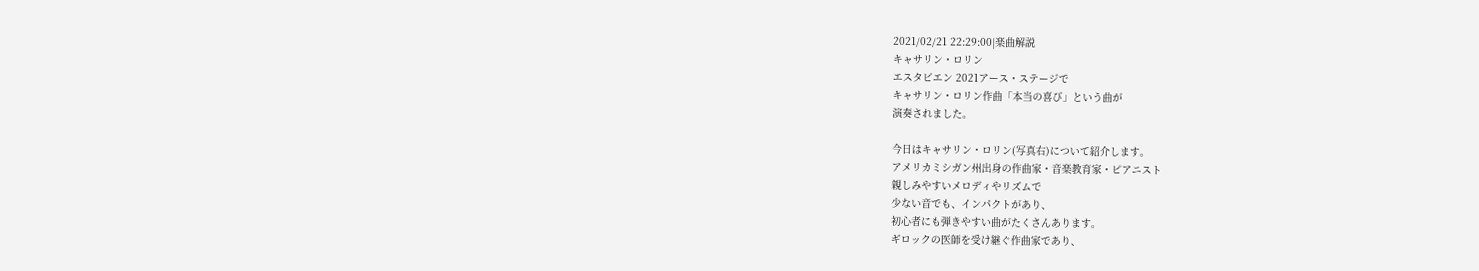2021/02/21 22:29:00|楽曲解説
キャサリン・ロリン
エスタビエン 2021アース・ステージで
キャサリン・ロリン作曲「本当の喜び」という曲が
演奏されました。

今日はキャサリン・ロリン(写真右)について紹介します。
アメリカミシガン州出身の作曲家・音楽教育家・ピアニスト
親しみやすいメロディやリズムで
少ない音でも、インパクトがあり、
初心者にも弾きやすい曲がたくさんあります。
ギロックの医師を受け継ぐ作曲家であり、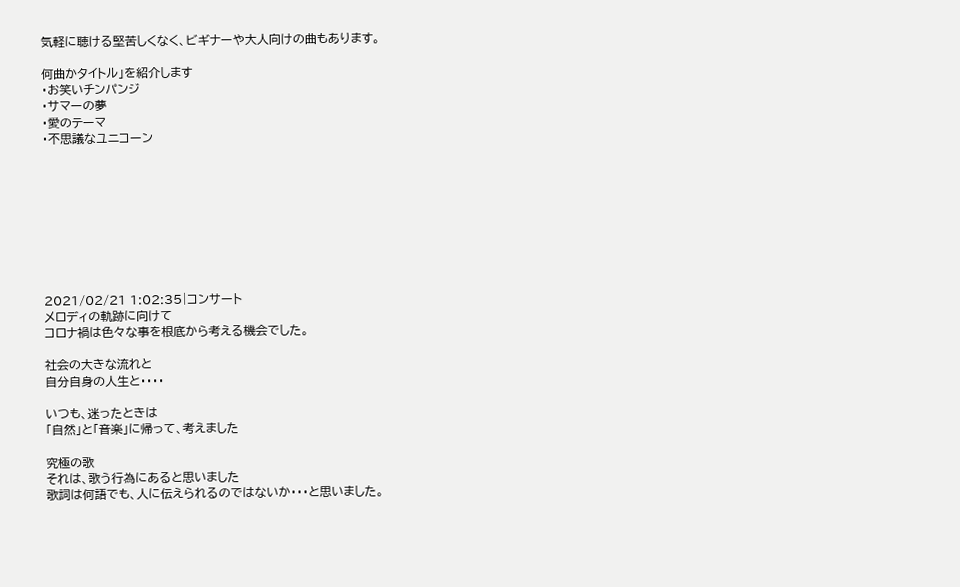気軽に聴ける堅苦しくなく、ビギナーや大人向けの曲もあります。

何曲かタイトル」を紹介します
・お笑いチンパンジ
・サマーの夢
・愛のテーマ
・不思議なユニコーン









2021/02/21 1:02:35|コンサート
メロディの軌跡に向けて
コロナ禍は色々な事を根底から考える機会でした。

社会の大きな流れと
自分自身の人生と・・・・

いつも、迷ったときは
「自然」と「音楽」に帰って、考えました

究極の歌
それは、歌う行為にあると思いました
歌詞は何語でも、人に伝えられるのではないか・・・と思いました。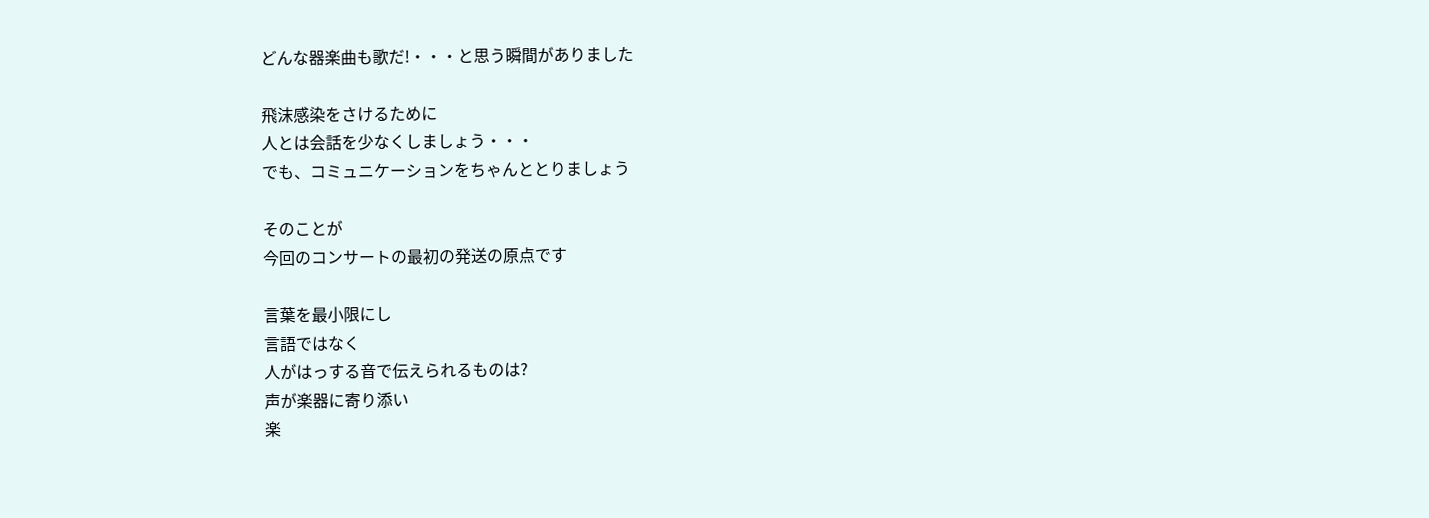どんな器楽曲も歌だ!・・・と思う瞬間がありました

飛沫感染をさけるために
人とは会話を少なくしましょう・・・
でも、コミュニケーションをちゃんととりましょう

そのことが
今回のコンサートの最初の発送の原点です

言葉を最小限にし
言語ではなく
人がはっする音で伝えられるものは?
声が楽器に寄り添い
楽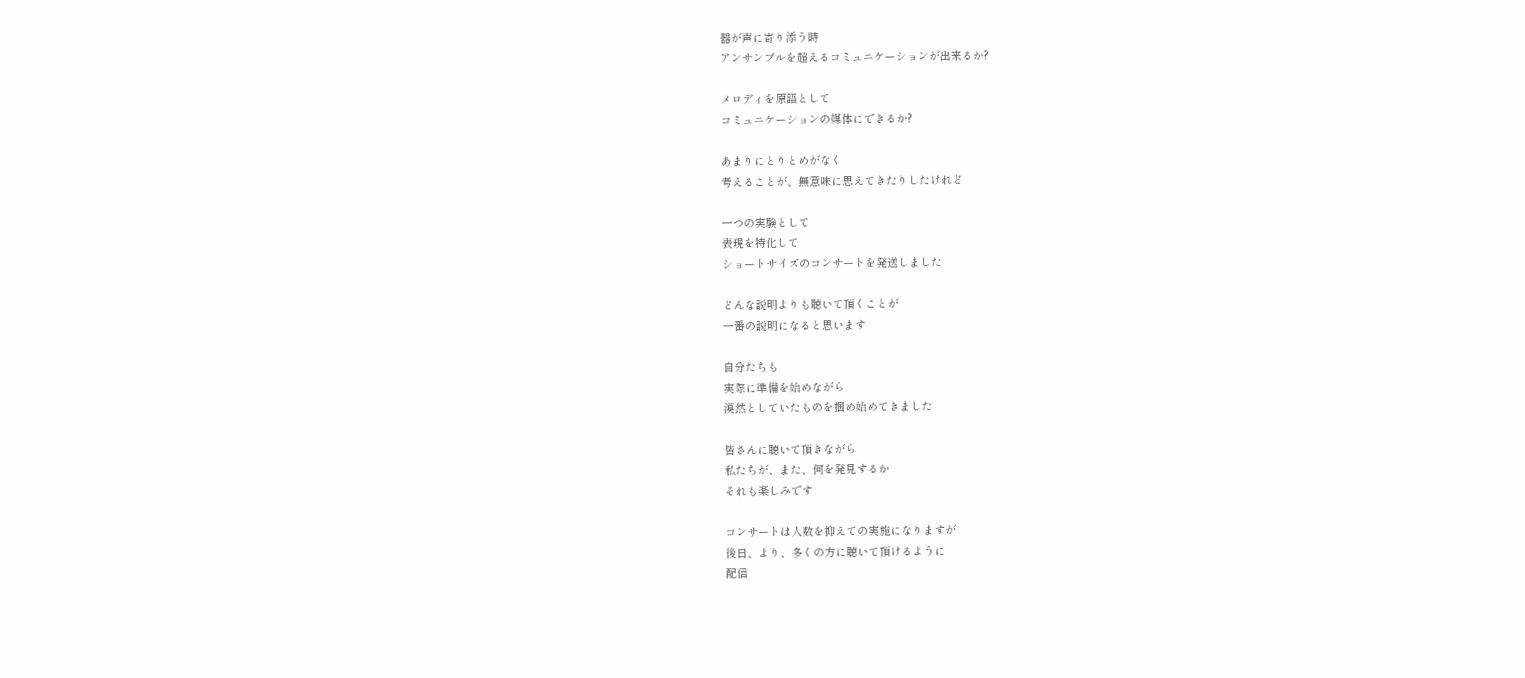器が声に寄り添う時
アンサンブルを超えるコミュニケーションが出来るか?

メロディを原語として
コミュニケーションの媒体にできるか?

あまりにとりとめがなく
考えることが、無意味に思えてきたりしたけれど

一つの実験として
表現を特化して
ショートサイズのコンサートを発送しました

どんな説明よりも聴いて頂くことが
一番の説明になると思います

自分たちも
実際に準備を始めながら
漠然としていたものを掴め始めてきました

皆さんに聴いて頂きながら
私たちが、また、何を発見するか
それも楽しみです

コンサートは人数を抑えての実施になりますが
後日、より、多くの方に聴いて頂けるように
配信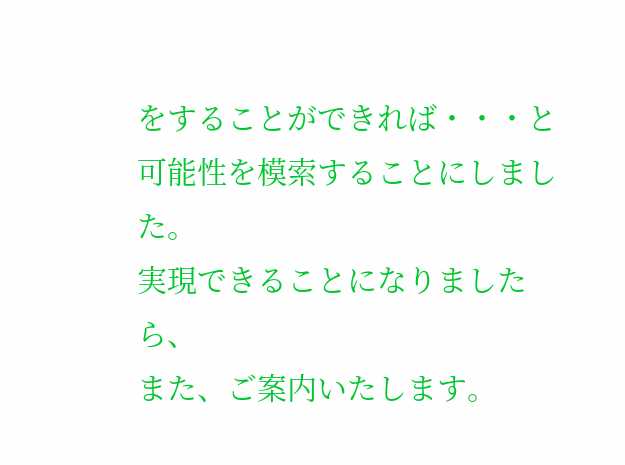をすることができれば・・・と
可能性を模索することにしました。
実現できることになりましたら、
また、ご案内いたします。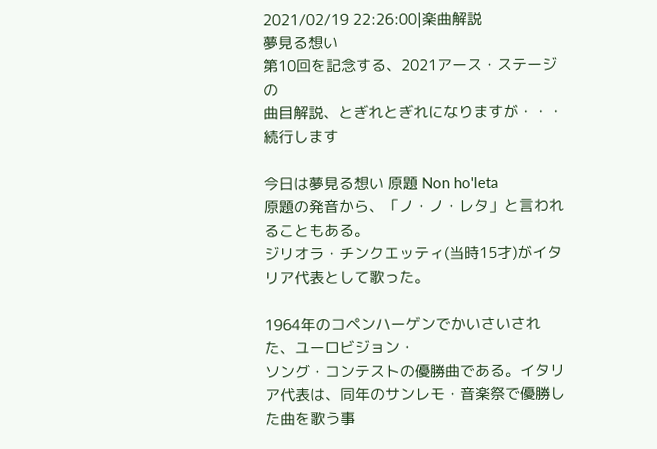2021/02/19 22:26:00|楽曲解説
夢見る想い
第10回を記念する、2021アース・ステージの
曲目解説、とぎれとぎれになりますが・・・
続行します

今日は夢見る想い 原題 Non ho'leta
原題の発音から、「ノ・ノ・レタ」と言われることもある。
ジリオラ・チンクエッティ(当時15才)がイタリア代表として歌った。

1964年のコペンハーゲンでかいさいされた、ユーロビジョン・
ソング・コンテストの優勝曲である。イタリア代表は、同年のサンレモ・音楽祭で優勝した曲を歌う事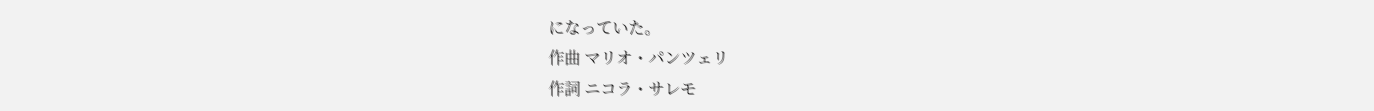になっていた。
作曲 マリオ・パンツェリ
作詞 ニコラ・サレモ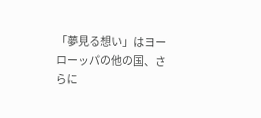「夢見る想い」はヨーローッパの他の国、さらに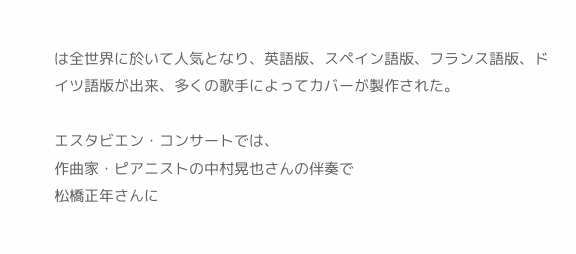は全世界に於いて人気となり、英語版、スペイン語版、フランス語版、ドイツ語版が出来、多くの歌手によってカバーが製作された。

エスタビエン・コンサートでは、
作曲家・ピアニストの中村晃也さんの伴奏で
松橋正年さんに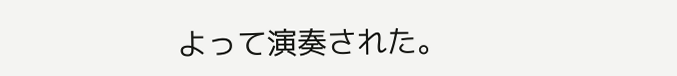よって演奏された。